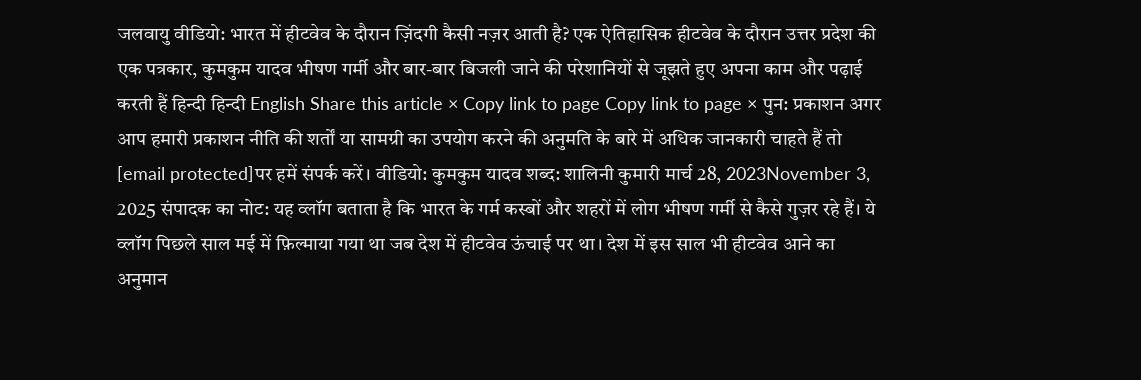जलवायु वीडियो: भारत में हीटवेव के दौरान ज़िंदगी कैसी नज़र आती है? एक ऐतिहासिक हीटवेव के दौरान उत्तर प्रदेश की एक पत्रकार, कुमकुम यादव भीषण गर्मी और बार-बार बिजली जाने की परेशानियों से जूझते हुए अपना काम और पढ़ाई करती हैं हिन्दी हिन्दी English Share this article × Copy link to page Copy link to page × पुन: प्रकाशन अगर आप हमारी प्रकाशन नीति की शर्तों या सामग्री का उपयोग करने की अनुमति के बारे में अधिक जानकारी चाहते हैं तो [email protected]पर हमें संपर्क करें। वीडियो: कुमकुम यादव शब्द: शालिनी कुमारी मार्च 28, 2023November 3, 2025 संपादक का नोट: यह व्लॉग बताता है कि भारत के गर्म कस्बों और शहरों में लोग भीषण गर्मी से कैसे गुज़र रहे हैं। ये व्लॉग पिछले साल मई में फ़िल्माया गया था जब देश में हीटवेव ऊंचाई पर था। देश में इस साल भी हीटवेव आने का अनुमान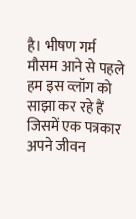है। भीषण गर्म मौसम आने से पहले हम इस व्लॉग को साझा कर रहे हैं जिसमें एक पत्रकार अपने जीवन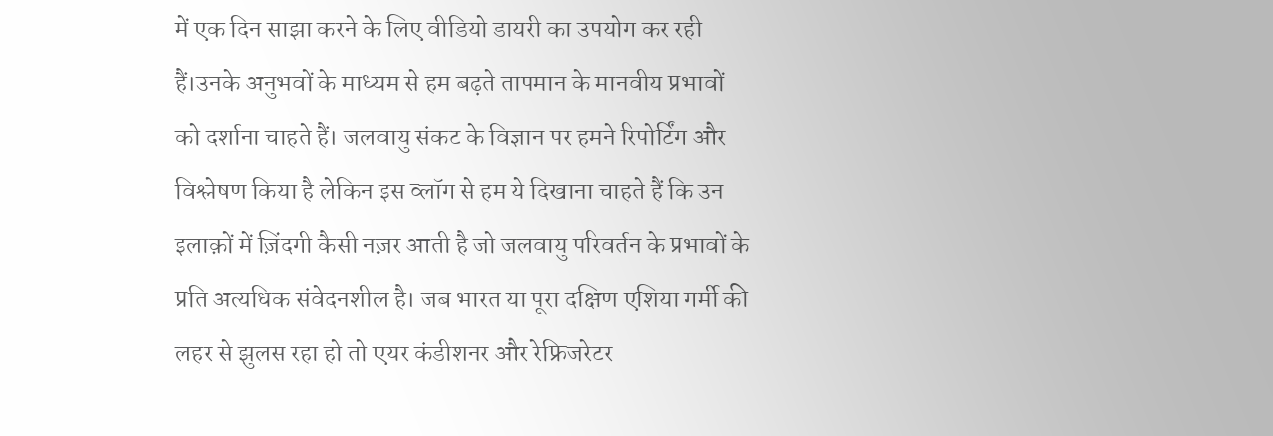में एक दिन साझा करने के लिए वीडियो डायरी का उपयोग कर रही हैं।उनके अनुभवों के माध्यम से हम बढ़ते तापमान के मानवीय प्रभावों को दर्शाना चाहते हैं। जलवायु संकट के विज्ञान पर हमने रिपोर्टिंग और विश्लेषण किया है लेकिन इस व्लॉग से हम ये दिखाना चाहते हैं कि उन इलाक़ों में ज़िंदगी कैसी नज़र आती है जो जलवायु परिवर्तन के प्रभावों के प्रति अत्यधिक संवेदनशील है। जब भारत या पूरा दक्षिण एशिया गर्मी की लहर से झुलस रहा हो तो एयर कंडीशनर और रेफ्रिजरेटर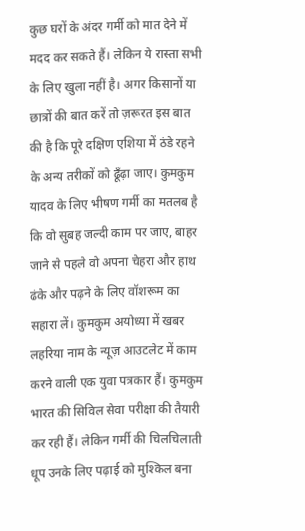कुछ घरों के अंदर गर्मी को मात देने में मदद कर सकते हैं। लेकिन ये रास्ता सभी के लिए खुला नहीं है। अगर किसानों या छात्रों की बात करें तो ज़रूरत इस बात की है कि पूरे दक्षिण एशिया में ठंडे रहने के अन्य तरीकों को ढूँढ़ा जाए। कुमकुम यादव के लिए भीषण गर्मी का मतलब है कि वो सुबह जल्दी काम पर जाए, बाहर जाने से पहले वो अपना चेहरा और हाथ ढंके और पढ़ने के लिए वॉशरूम का सहारा लें। कुमकुम अयोध्या में खबर लहरिया नाम के न्यूज़ आउटलेट में काम करने वाली एक युवा पत्रकार हैं। कुमकुम भारत की सिविल सेवा परीक्षा की तैयारी कर रही हैं। लेकिन गर्मी की चिलचिलाती धूप उनके लिए पढ़ाई को मुश्किल बना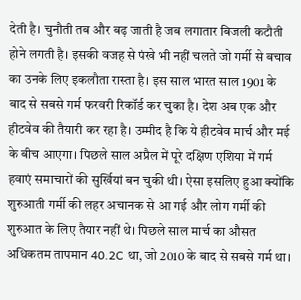देती है। चुनौती तब और बढ़ जाती है जब लगातार बिजली कटौती होने लगती है। इसकी वजह से पंखे भी नहीं चलते जो गर्मी से बचाव का उनके लिए इकलौता रास्ता है। इस साल भारत साल 1901 के बाद से सबसे गर्म फरवरी रिकॉर्ड कर चुका है। देश अब एक और हीटवेव की तैयारी कर रहा है। उम्मीद है कि ये हीटवेव मार्च और मई के बीच आएगा। पिछले साल अप्रैल में पूरे दक्षिण एशिया में गर्म हवाएं समाचारों की सुर्खियां बन चुकी थी। ऐसा इसलिए हुआ क्योंकि शुरुआती गर्मी की लहर अचानक से आ गई और लोग गर्मी की शुरुआत के लिए तैयार नहीं थे। पिछले साल मार्च का औसत अधिकतम तापमान 40.2C था, जो 2010 के बाद से सबसे गर्म था।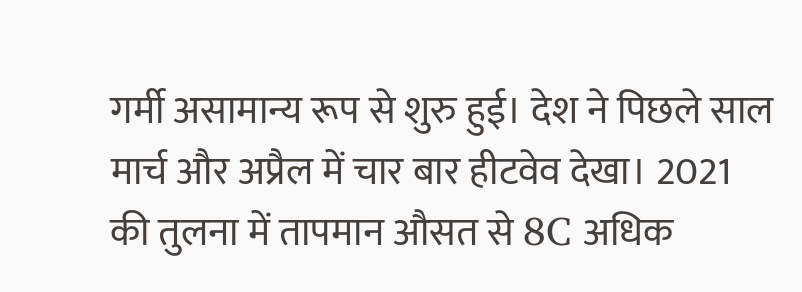गर्मी असामान्य रूप से शुरु हुई। देश ने पिछले साल मार्च और अप्रैल में चार बार हीटवेव देखा। 2021 की तुलना में तापमान औसत से 8C अधिक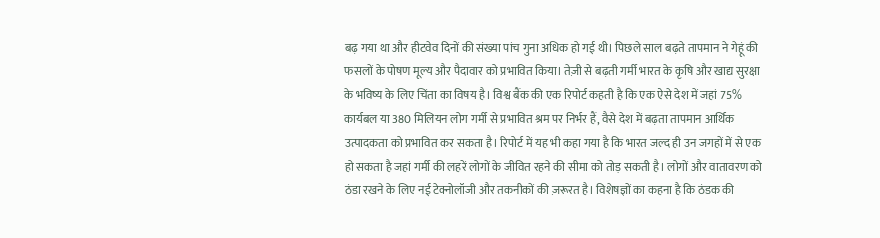बढ़ गया था और हीटवेव दिनों की संख्या पांच गुना अधिक हो गई थी। पिछले साल बढ़ते तापमान ने गेहूं की फसलों के पोषण मूल्य और पैदावार को प्रभावित किया। तेज़ी से बढ़ती गर्मी भारत के कृषि और खाद्य सुरक्षा के भविष्य के लिए चिंता का विषय है। विश्व बैंक की एक रिपोर्ट कहती है कि एक ऐसे देश में जहां 75% कार्यबल या 380 मिलियन लोग गर्मी से प्रभावित श्रम पर निर्भर हैं, वैसे देश में बढ़ता तापमान आर्थिक उत्पादकता को प्रभावित कर सकता है। रिपोर्ट में यह भी कहा गया है कि भारत जल्द ही उन जगहों में से एक हो सकता है जहां गर्मी की लहरें लोगों के जीवित रहने की सीमा को तोड़ सकती है। लोगों और वातावरण को ठंडा रखने के लिए नई टेक्नोलॉजी और तकनीकों की ज़रूरत है। विशेषज्ञों का कहना है कि ठंडक की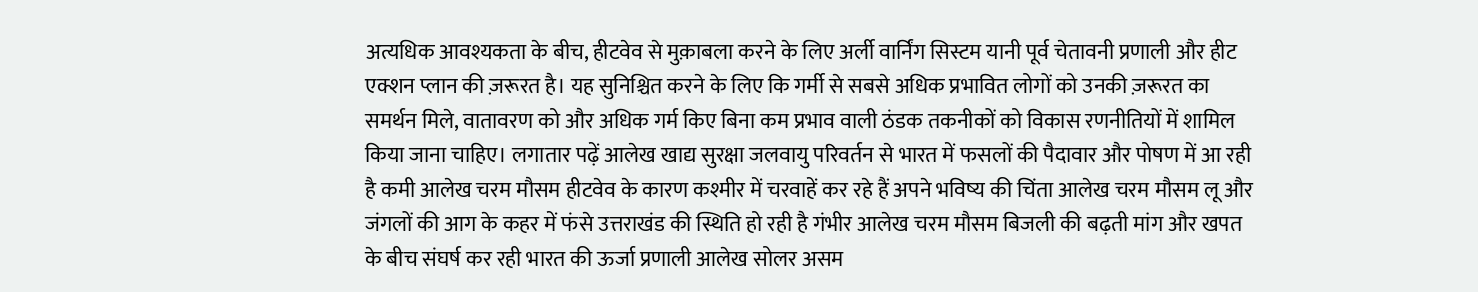अत्यधिक आवश्यकता के बीच, हीटवेव से मुक़ाबला करने के लिए अर्ली वार्निंग सिस्टम यानी पूर्व चेतावनी प्रणाली और हीट एक्शन प्लान की ज़रूरत है। यह सुनिश्चित करने के लिए कि गर्मी से सबसे अधिक प्रभावित लोगों को उनकी ज़रूरत का समर्थन मिले, वातावरण को और अधिक गर्म किए बिना कम प्रभाव वाली ठंडक तकनीकों को विकास रणनीतियों में शामिल किया जाना चाहिए। लगातार पढ़ें आलेख खाद्य सुरक्षा जलवायु परिवर्तन से भारत में फसलों की पैदावार और पोषण में आ रही है कमी आलेख चरम मौसम हीटवेव के कारण कश्मीर में चरवाहें कर रहे हैं अपने भविष्य की चिंता आलेख चरम मौसम लू और जंगलों की आग के कहर में फंसे उत्तराखंड की स्थिति हो रही है गंभीर आलेख चरम मौसम बिजली की बढ़ती मांग और खपत के बीच संघर्ष कर रही भारत की ऊर्जा प्रणाली आलेख सोलर असम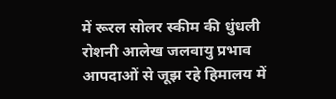में रूरल सोलर स्कीम की धुंधली रोशनी आलेख जलवायु प्रभाव आपदाओं से जूझ रहे हिमालय में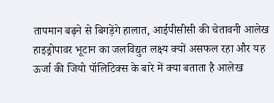तापमान बढ़ने से बिगड़ेंगे हालात, आईपीसीसी की चेतावनी आलेख हाइड्रोपावर भूटान का जलविद्युत लक्ष्य क्यों असफल रहा और यह ऊर्जा की जियो पॉलिटिक्स के बारे में क्या बताता है आलेख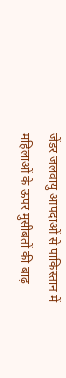जेंडर जलवायु आपदाओं से पाकिस्तान में महिलाओं के ऊपर मुसीबतों की बाढ़